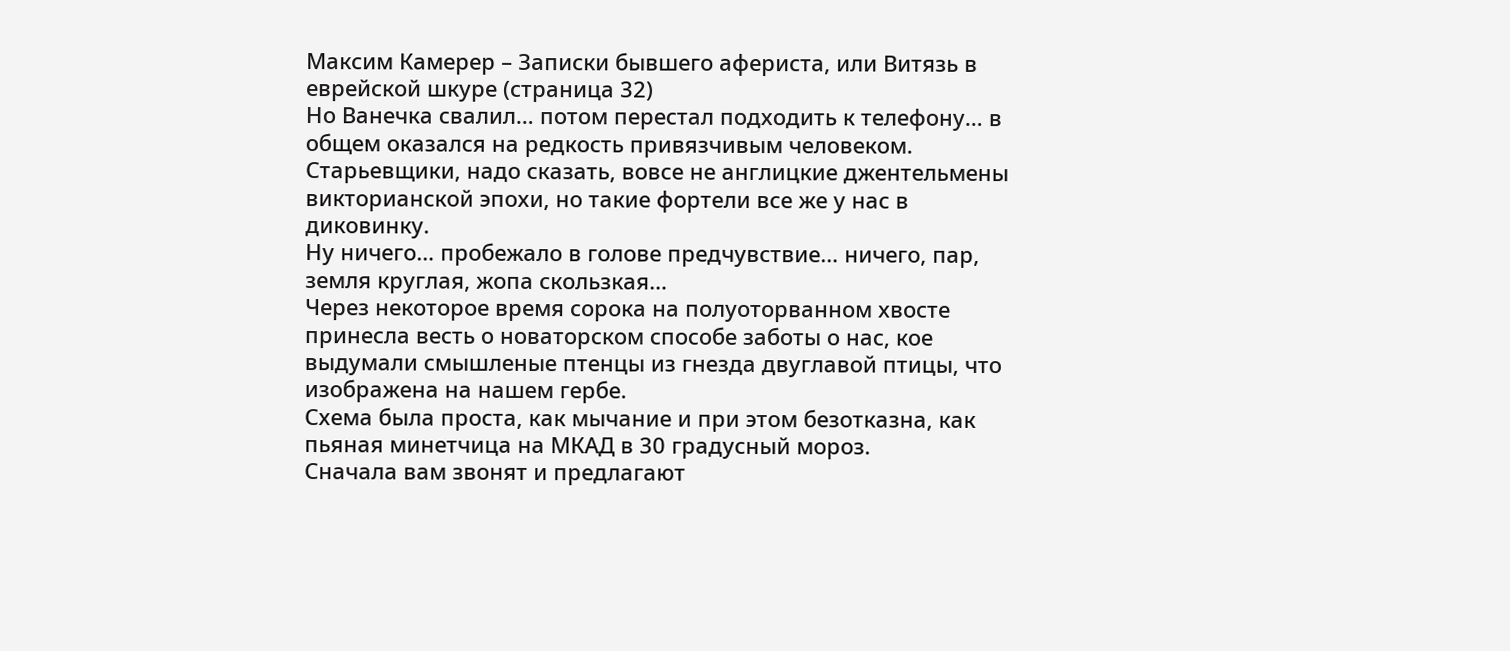Максим Камерер – Записки бывшего афериста, или Витязь в еврейской шкуре (страница 32)
Но Ванечка свалил… потом перестал подходить к телефону… в общем оказался на редкость привязчивым человеком. Старьевщики, надо сказать, вовсе не англицкие джентельмены викторианской эпохи, но такие фортели все же у нас в диковинку.
Ну ничего… пробежало в голове предчувствие… ничего, пар, земля круглая, жопа скользкая…
Через некоторое время сорока на полуоторванном хвосте принесла весть о новаторском способе заботы о нас, кое выдумали смышленые птенцы из гнезда двуглавой птицы, что изображена на нашем гербе.
Схема была проста, как мычание и при этом безотказна, как пьяная минетчица на МКАД в 30 градусный мороз.
Сначала вам звонят и предлагают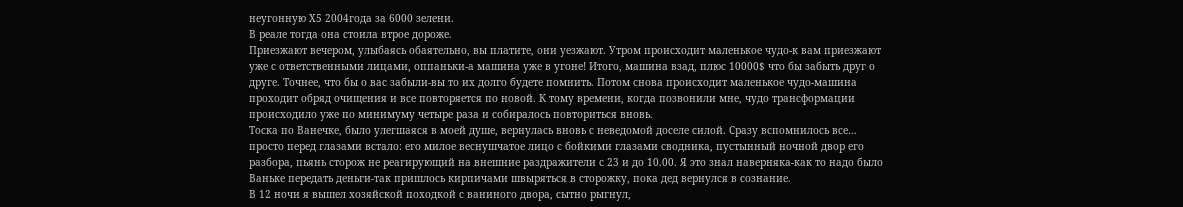неугонную Х5 2004года за 6000 зелени.
В реале тогда она стоила втрое дороже.
Приезжают вечером, улыбаясь обаятельно, вы платите, они уезжают. Утром происходит маленькое чудо-к вам приезжают уже с ответственными лицами, оппаньки-а машина уже в угоне! Итого, машина взад, плюс 10000$ что бы забыть друг о друге. Точнее, что бы о вас забыли-вы то их долго будете помнить. Потом снова происходит маленькое чудо-машина проходит обряд очищения и все повторяется по новой. К тому времени, когда позвонили мне, чудо трансформации происходило уже по минимуму четыре раза и собиралось повториться вновь.
Тоска по Ванечке, было улегшаяся в моей душе, вернулась вновь с неведомой доселе силой. Сразу вспомнилось все… просто перед глазами встало: его милое веснушчатое лицо с бойкими глазами сводника, пустынный ночной двор его разбора, пьянь сторож не реагирующий на внешние раздражители с 23 и до 10.00. Я это знал наверняка-как то надо было Ваньке передать деньги-так пришлось кирпичами швыряться в сторожку, пока дед вернулся в сознание.
В 12 ночи я вышел хозяйской походкой с ваниного двора, сытно рыгнул,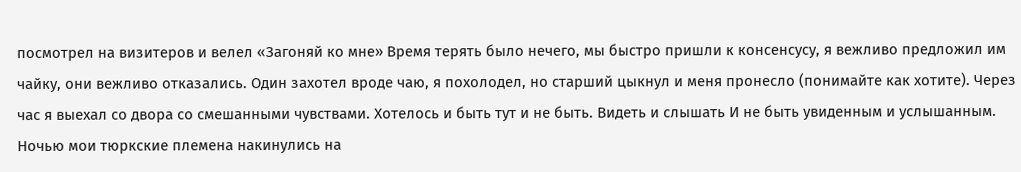посмотрел на визитеров и велел «Загоняй ко мне» Время терять было нечего, мы быстро пришли к консенсусу, я вежливо предложил им чайку, они вежливо отказались. Один захотел вроде чаю, я похолодел, но старший цыкнул и меня пронесло (понимайте как хотите). Через час я выехал со двора со смешанными чувствами. Хотелось и быть тут и не быть. Видеть и слышать И не быть увиденным и услышанным.
Ночью мои тюркские племена накинулись на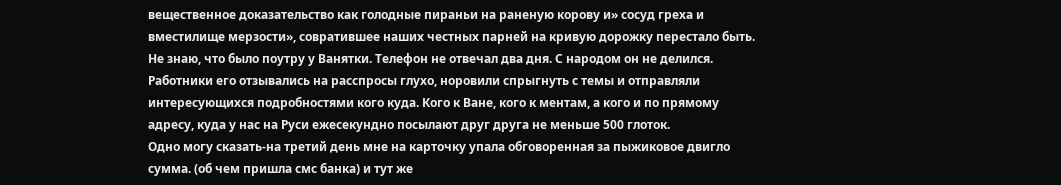вещественное доказательство как голодные пираньи на раненую корову и» сосуд греха и вместилище мерзости», совратившее наших честных парней на кривую дорожку перестало быть.
Не знаю, что было поутру у Ванятки. Телефон не отвечал два дня. С народом он не делился. Работники его отзывались на расспросы глухо, норовили спрыгнуть с темы и отправляли интересующихся подробностями кого куда. Кого к Ване, кого к ментам, а кого и по прямому адресу, куда у нас на Руси ежесекундно посылают друг друга не меньше 500 глоток.
Одно могу сказать-на третий день мне на карточку упала обговоренная за пыжиковое двигло сумма. (об чем пришла смс банка) и тут же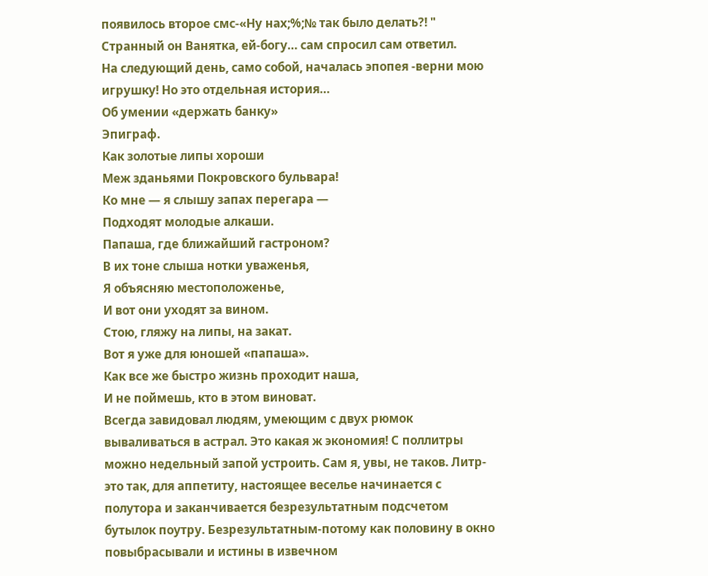появилось второе смс-«Ну нах;%;№ так было делать?! " Странный он Ванятка, ей-богу… сам спросил сам ответил.
На следующий день, само собой, началась эпопея -верни мою игрушку! Но это отдельная история…
Об умении «держать банку»
Эпиграф.
Как золотые липы хороши
Меж зданьями Покровского бульвара!
Ко мне — я слышу запах перегара —
Подходят молодые алкаши.
Папаша, где ближайший гастроном?
В их тоне слыша нотки уваженья,
Я объясняю местоположенье,
И вот они уходят за вином.
Стою, гляжу на липы, на закат.
Вот я уже для юношей «папаша».
Как все же быстро жизнь проходит наша,
И не поймешь, кто в этом виноват.
Всегда завидовал людям, умеющим с двух рюмок вываливаться в астрал. Это какая ж экономия! С поллитры можно недельный запой устроить. Сам я, увы, не таков. Литр-это так, для аппетиту, настоящее веселье начинается с полутора и заканчивается безрезультатным подсчетом бутылок поутру. Безрезультатным-потому как половину в окно повыбрасывали и истины в извечном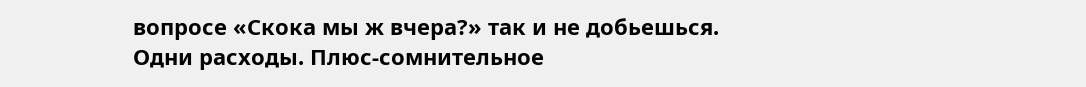вопросе «Скока мы ж вчера?» так и не добьешься.
Одни расходы. Плюс-сомнительное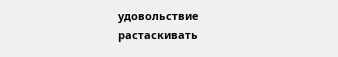удовольствие растаскивать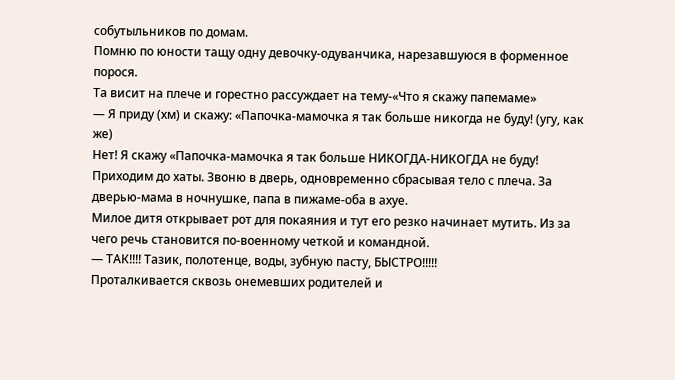собутыльников по домам.
Помню по юности тащу одну девочку-одуванчика, нарезавшуюся в форменное порося.
Та висит на плече и горестно рассуждает на тему-«Что я скажу папемаме»
— Я приду (хм) и скажу: «Папочка-мамочка я так больше никогда не буду! (угу, как же)
Нет! Я скажу «Папочка-мамочка я так больше НИКОГДА-НИКОГДА не буду!
Приходим до хаты. Звоню в дверь, одновременно сбрасывая тело с плеча. За дверью-мама в ночнушке, папа в пижаме-оба в ахуе.
Милое дитя открывает рот для покаяния и тут его резко начинает мутить. Из за чего речь становится по-военному четкой и командной.
— ТАК!!!! Тазик, полотенце, воды, зубную пасту, БЫСТРО!!!!!
Проталкивается сквозь онемевших родителей и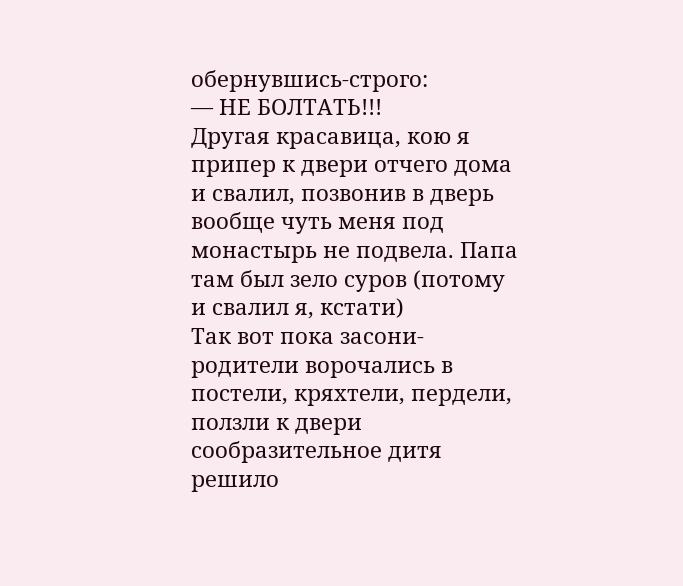обернувшись-строго:
— НЕ БОЛТАТЬ!!!
Другая красавица, кою я припер к двери отчего дома и свалил, позвонив в дверь вообще чуть меня под монастырь не подвела. Папа там был зело суров (потому и свалил я, кстати)
Так вот пока засони-родители ворочались в постели, кряхтели, пердели, ползли к двери сообразительное дитя решило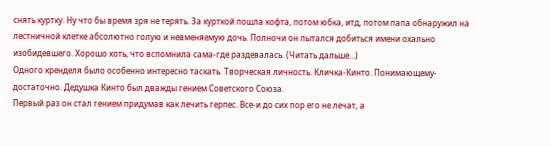снять куртку. Ну что бы время зря не терять. За курткой пошла кофта, потом юбка, итд, потом папа обнаружил на лестничной клетке абсолютно голую и невменяемую дочь. Полночи он пытался добиться имени охально изобидевшего. Хорошо хоть, что вспомнила сама-где раздевалась. (Читать дальше…)
Одного кренделя было особенно интересно таскать. Творческая личность. Кличка-Кинто. Понимающему-достаточно. Дедушка Кинто был дважды гением Советского Союза.
Первый раз он стал гением придумав как лечить герпес. Все-и до сих пор его не лечат, а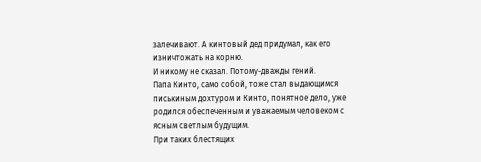залечивают. А кинтовый дед придумал, как его изничтожать на корню.
И никому не сказал. Потому-дважды гений.
Папа Кинто, само собой, тоже стал выдающимся писькиным дохтуром и Кинто, понятное дело, уже родился обеспеченным и уважаемым человеком с ясным светлым будущим.
При таких блестящих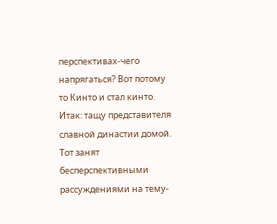перспективах-чего напрягаться? Вот потому то Кинто и стал кинто.
Итак: тащу представителя славной династии домой. Тот занят бесперспективными рассуждениями на тему-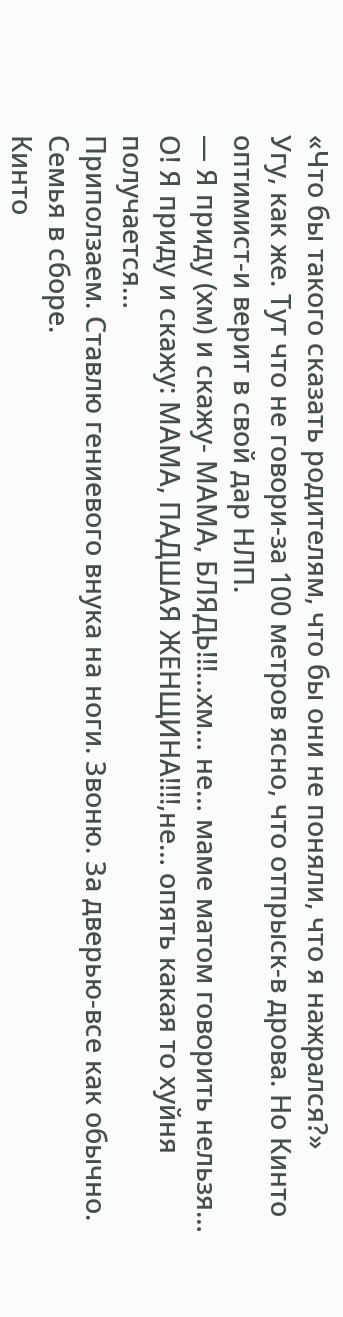«Что бы такого сказать родителям, что бы они не поняли, что я нажрался?»
Угу, как же. Тут что не говори-за 100 метров ясно, что отпрыск-в дрова. Но Кинто оптимист-и верит в свой дар НЛП.
— Я приду (хм) и скажу- МАМА, БЛЯДЬ!!!…хм… не… маме матом говорить нельзя…
О! Я приду и скажу: МАМА, ПАДШАЯ ЖЕНЩИНА!!!!,не… опять какая то хуйня получается…
Приползаем. Ставлю гениевого внука на ноги. Звоню. За дверью-все как обычно.
Семья в сборе.
Кинто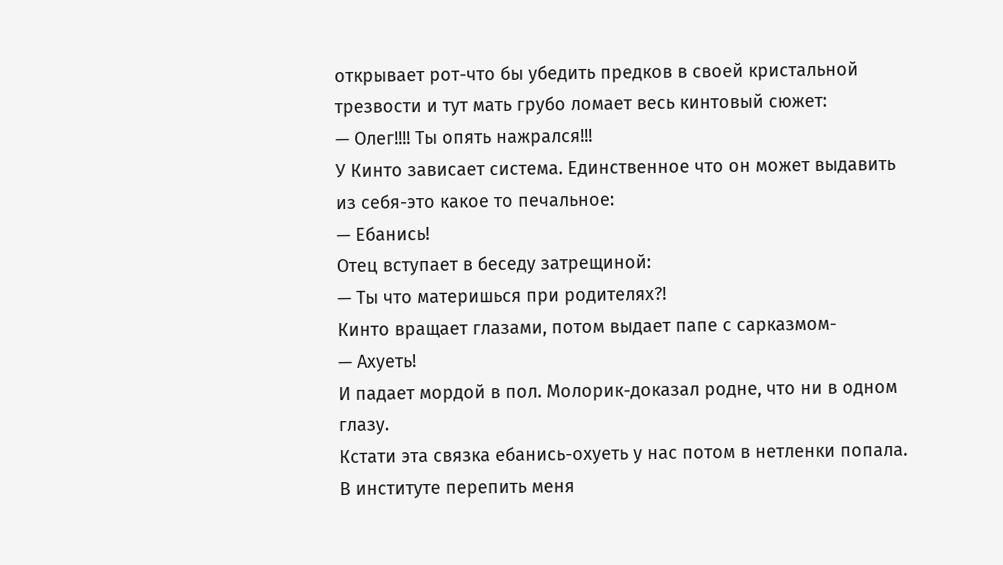открывает рот-что бы убедить предков в своей кристальной трезвости и тут мать грубо ломает весь кинтовый сюжет:
— Олег!!!! Ты опять нажрался!!!
У Кинто зависает система. Единственное что он может выдавить из себя-это какое то печальное:
— Ебанись!
Отец вступает в беседу затрещиной:
— Ты что материшься при родителях?!
Кинто вращает глазами, потом выдает папе с сарказмом-
— Ахуеть!
И падает мордой в пол. Молорик-доказал родне, что ни в одном глазу.
Кстати эта связка ебанись-охуеть у нас потом в нетленки попала.
В институте перепить меня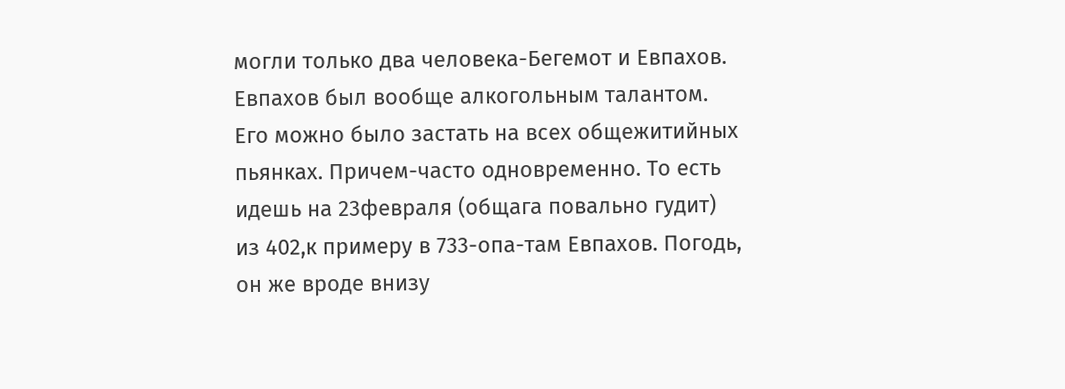могли только два человека-Бегемот и Евпахов.
Евпахов был вообще алкогольным талантом. Его можно было застать на всех общежитийных пьянках. Причем-часто одновременно. То есть идешь на 23февраля (общага повально гудит) из 402,к примеру в 733-опа-там Евпахов. Погодь, он же вроде внизу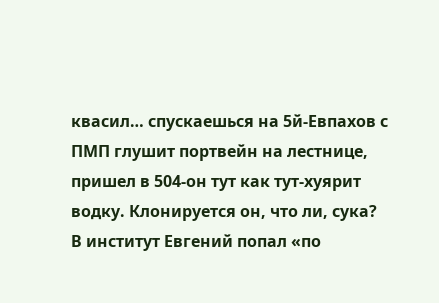квасил… спускаешься на 5й-Евпахов с ПМП глушит портвейн на лестнице,
пришел в 504-он тут как тут-хуярит водку. Клонируется он, что ли, сука?
В институт Евгений попал «по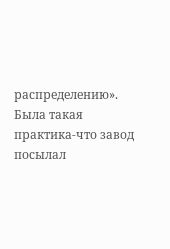распределению». Была такая практика-что завод посылал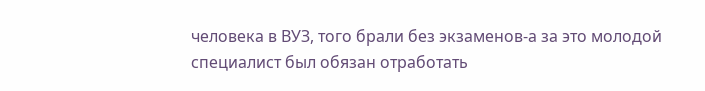человека в ВУЗ, того брали без экзаменов-а за это молодой специалист был обязан отработать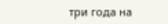три года на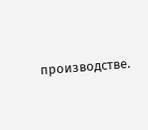производстве.